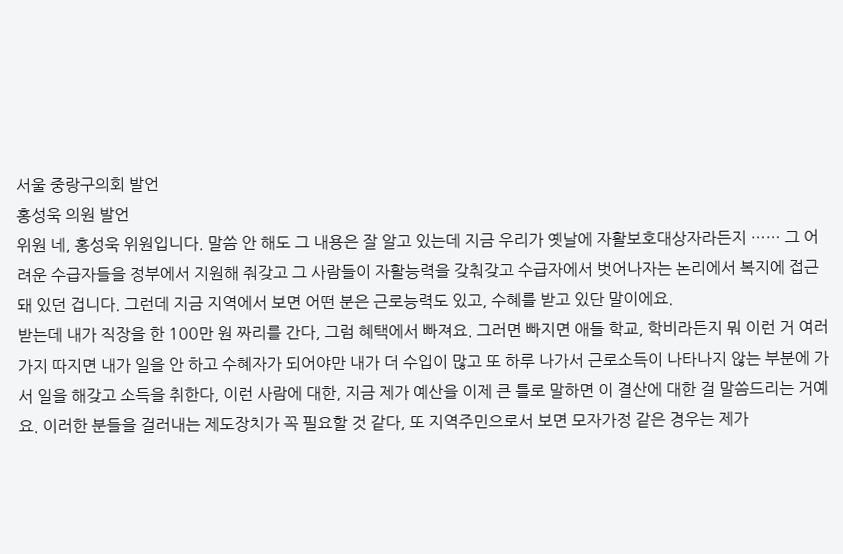서울 중랑구의회 발언
홍성욱 의원 발언
위원 네, 홍성욱 위원입니다. 말씀 안 해도 그 내용은 잘 알고 있는데 지금 우리가 옛날에 자활보호대상자라든지 …… 그 어려운 수급자들을 정부에서 지원해 줘갖고 그 사람들이 자활능력을 갖춰갖고 수급자에서 벗어나자는 논리에서 복지에 접근돼 있던 겁니다. 그런데 지금 지역에서 보면 어떤 분은 근로능력도 있고, 수혜를 받고 있단 말이에요.
받는데 내가 직장을 한 100만 원 짜리를 간다, 그럼 혜택에서 빠져요. 그러면 빠지면 애들 학교, 학비라든지 뭐 이런 거 여러 가지 따지면 내가 일을 안 하고 수혜자가 되어야만 내가 더 수입이 많고 또 하루 나가서 근로소득이 나타나지 않는 부분에 가서 일을 해갖고 소득을 취한다, 이런 사람에 대한, 지금 제가 예산을 이제 큰 틀로 말하면 이 결산에 대한 걸 말씀드리는 거예요. 이러한 분들을 걸러내는 제도장치가 꼭 필요할 것 같다, 또 지역주민으로서 보면 모자가정 같은 경우는 제가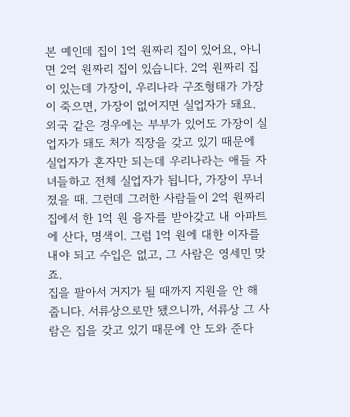본 예인데 집이 1억 원짜리 집이 있어요, 아니면 2억 원짜리 집이 있습니다. 2억 원짜리 집이 있는데 가장이, 우리나라 구조형태가 가장이 죽으면, 가장이 없어지면 실업자가 돼요.
외국 같은 경우에는 부부가 있어도 가장이 실업자가 돼도 처가 직장을 갖고 있기 때문에 실업자가 혼자만 되는데 우리나라는 애들 자녀들하고 전체 실업자가 됩니다, 가장이 무너졌을 때. 그런데 그러한 사람들이 2억 원짜리 집에서 한 1억 원 융자를 받아갖고 내 아파트에 산다, 명색이. 그럼 1억 원에 대한 이자를 내야 되고 수입은 없고, 그 사람은 영세민 맞죠.
집을 팔아서 거지가 될 때까지 지원을 안 해 줍니다. 서류상으로만 됐으니까, 서류상 그 사람은 집을 갖고 있기 때문에 안 도와 준다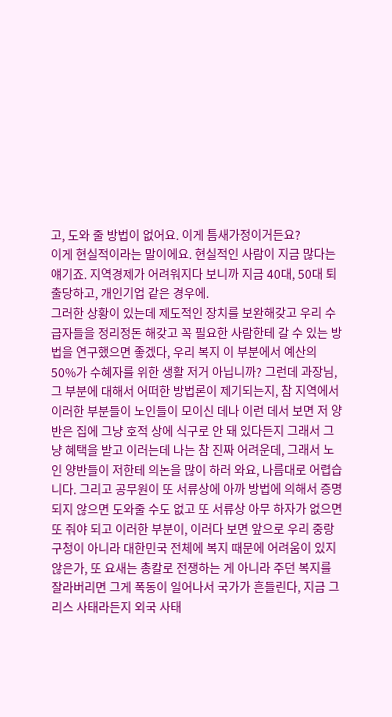고, 도와 줄 방법이 없어요. 이게 틈새가정이거든요?
이게 현실적이라는 말이에요. 현실적인 사람이 지금 많다는 얘기죠. 지역경제가 어려워지다 보니까 지금 40대, 50대 퇴출당하고, 개인기업 같은 경우에.
그러한 상황이 있는데 제도적인 장치를 보완해갖고 우리 수급자들을 정리정돈 해갖고 꼭 필요한 사람한테 갈 수 있는 방법을 연구했으면 좋겠다, 우리 복지 이 부분에서 예산의 50%가 수혜자를 위한 생활 저거 아닙니까? 그런데 과장님, 그 부분에 대해서 어떠한 방법론이 제기되는지, 참 지역에서 이러한 부분들이 노인들이 모이신 데나 이런 데서 보면 저 양반은 집에 그냥 호적 상에 식구로 안 돼 있다든지 그래서 그냥 혜택을 받고 이러는데 나는 참 진짜 어려운데, 그래서 노인 양반들이 저한테 의논을 많이 하러 와요, 나름대로 어렵습니다. 그리고 공무원이 또 서류상에 아까 방법에 의해서 증명되지 않으면 도와줄 수도 없고 또 서류상 아무 하자가 없으면 또 줘야 되고 이러한 부분이, 이러다 보면 앞으로 우리 중랑구청이 아니라 대한민국 전체에 복지 때문에 어려움이 있지 않은가, 또 요새는 총칼로 전쟁하는 게 아니라 주던 복지를 잘라버리면 그게 폭동이 일어나서 국가가 흔들린다, 지금 그리스 사태라든지 외국 사태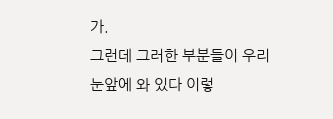가.
그런데 그러한 부분들이 우리 눈앞에 와 있다 이렇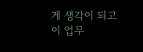게 생각이 되고 이 업무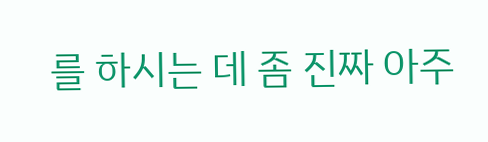를 하시는 데 좀 진짜 아주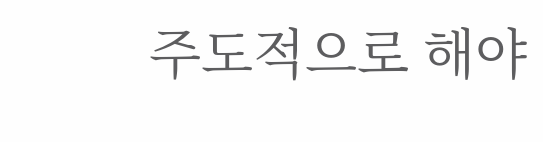주도적으로 해야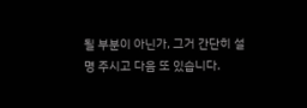될 부분이 아닌가, 그거 간단히 설명 주시고 다음 또 있습니다.